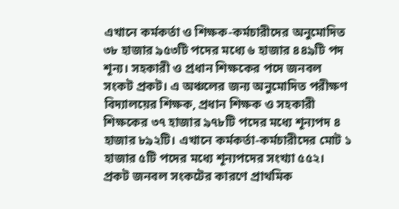এখানে কর্মকর্তা ও শিক্ষক-কর্মচারীদের অনুমোদিত ৩৮ হাজার ৯৫৩টি পদের মধ্যে ৬ হাজার ৪৪৯টি পদ শূন্য। সহকারী ও প্রধান শিক্ষকের পদে জনবল সংকট প্রকট। এ অঞ্চলের জন্য অনুমোদিত পরীক্ষণ বিদ্যালয়ের শিক্ষক, প্রধান শিক্ষক ও সহকারী শিক্ষকের ৩৭ হাজার ৯৭৮টি পদের মধ্যে শূন্যপদ ৪ হাজার ৮৯২টি। এখানে কর্মকর্তা-কর্মচারীদের মোট ১ হাজার ৫টি পদের মধ্যে শূন্যপদের সংখ্যা ৫৫২। প্রকট জনবল সংকটের কারণে প্রাথমিক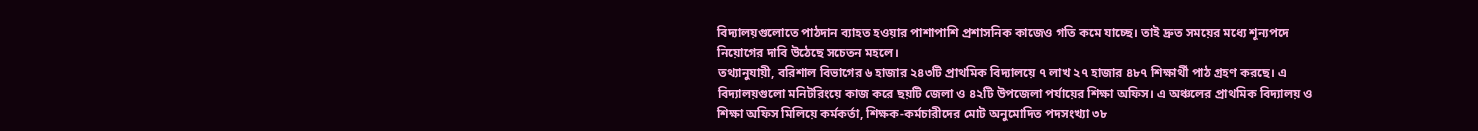বিদ্যালয়গুলোতে পাঠদান ব্যাহত হওয়ার পাশাপাশি প্রশাসনিক কাজেও গতি কমে যাচ্ছে। তাই দ্রুত সময়ের মধ্যে শূন্যপদে নিয়োগের দাবি উঠেছে সচেতন মহলে।
তথ্যানুযায়ী, বরিশাল বিভাগের ৬ হাজার ২৪৩টি প্রাথমিক বিদ্যালয়ে ৭ লাখ ২৭ হাজার ৪৮৭ শিক্ষার্থী পাঠ গ্রহণ করছে। এ বিদ্যালয়গুলো মনিটরিংয়ে কাজ করে ছয়টি জেলা ও ৪২টি উপজেলা পর্যায়ের শিক্ষা অফিস। এ অঞ্চলের প্রাথমিক বিদ্যালয় ও শিক্ষা অফিস মিলিয়ে কর্মকর্তা, শিক্ষক-কর্মচারীদের মোট অনুমোদিত পদসংখ্যা ৩৮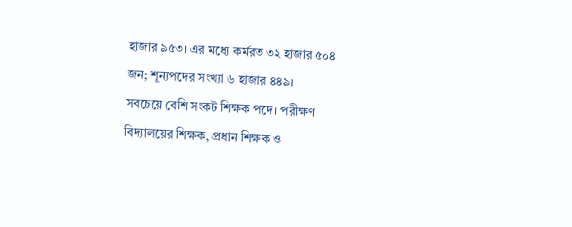হাজার ৯৫৩। এর মধ্যে কর্মরত ৩২ হাজার ৫০৪ জন; শূন্যপদের সংখ্যা ৬ হাজার ৪৪৯।
সবচেয়ে বেশি সংকট শিক্ষক পদে। পরীক্ষণ বিদ্যালয়ের শিক্ষক, প্রধান শিক্ষক ও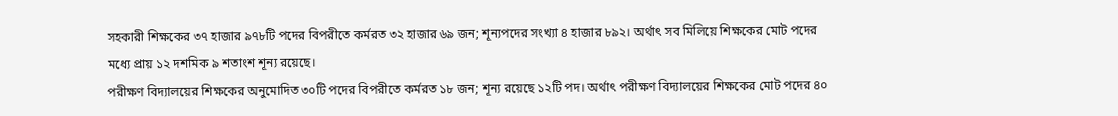সহকারী শিক্ষকের ৩৭ হাজার ৯৭৮টি পদের বিপরীতে কর্মরত ৩২ হাজার ৬৯ জন; শূন্যপদের সংখ্যা ৪ হাজার ৮৯২। অর্থাৎ সব মিলিয়ে শিক্ষকের মোট পদের মধ্যে প্রায় ১২ দশমিক ৯ শতাংশ শূন্য রয়েছে।
পরীক্ষণ বিদ্যালয়ের শিক্ষকের অনুমোদিত ৩০টি পদের বিপরীতে কর্মরত ১৮ জন; শূন্য রয়েছে ১২টি পদ। অর্থাৎ পরীক্ষণ বিদ্যালয়ের শিক্ষকের মোট পদের ৪০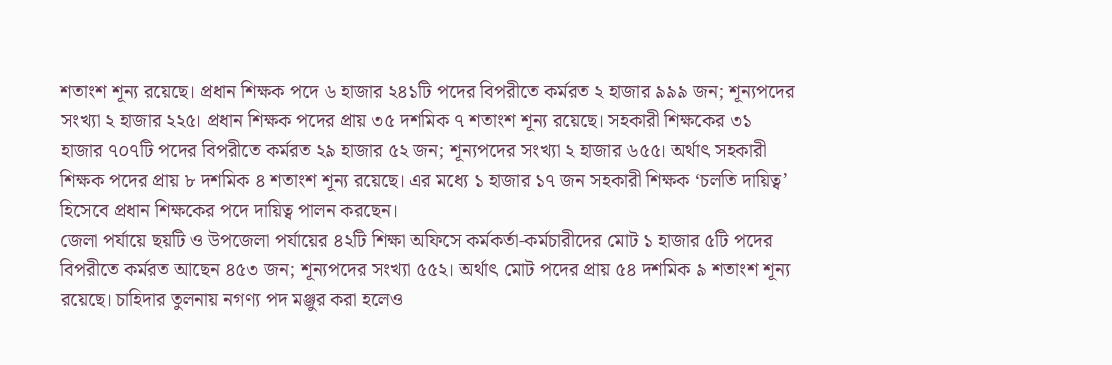শতাংশ শূন্য রয়েছে। প্রধান শিক্ষক পদে ৬ হাজার ২৪১টি পদের বিপরীতে কর্মরত ২ হাজার ৯৯৯ জন; শূন্যপদের সংখ্যা ২ হাজার ২২৫। প্রধান শিক্ষক পদের প্রায় ৩৫ দশমিক ৭ শতাংশ শূন্য রয়েছে। সহকারী শিক্ষকের ৩১ হাজার ৭০৭টি পদের বিপরীতে কর্মরত ২৯ হাজার ৫২ জন; শূন্যপদের সংখ্যা ২ হাজার ৬৫৫। অর্থাৎ সহকারী শিক্ষক পদের প্রায় ৮ দশমিক ৪ শতাংশ শূন্য রয়েছে। এর মধ্যে ১ হাজার ১৭ জন সহকারী শিক্ষক ‘চলতি দায়িত্ব’ হিসেবে প্রধান শিক্ষকের পদে দায়িত্ব পালন করছেন।
জেলা পর্যায়ে ছয়টি ও উপজেলা পর্যায়ের ৪২টি শিক্ষা অফিসে কর্মকর্তা-কর্মচারীদের মোট ১ হাজার ৫টি পদের বিপরীতে কর্মরত আছেন ৪৫৩ জন; শূন্যপদের সংখ্যা ৫৫২। অর্থাৎ মোট পদের প্রায় ৫৪ দশমিক ৯ শতাংশ শূন্য রয়েছে। চাহিদার তুলনায় নগণ্য পদ মঞ্জুর করা হলেও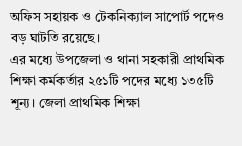অফিস সহায়ক ও টেকনিক্যাল সাপোর্ট পদেও বড় ঘাটতি রয়েছে।
এর মধ্যে উপজেলা ও থানা সহকারী প্রাথমিক শিক্ষা কর্মকর্তার ২৫১টি পদের মধ্যে ১৩৫টি শূন্য। জেলা প্রাথমিক শিক্ষা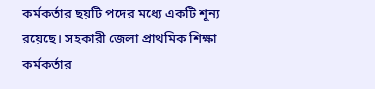কর্মকর্তার ছয়টি পদের মধ্যে একটি শূন্য রয়েছে। সহকারী জেলা প্রাথমিক শিক্ষা কর্মকর্তার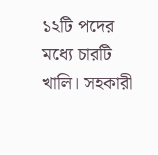১২টি পদের মধ্যে চারটি খালি। সহকারী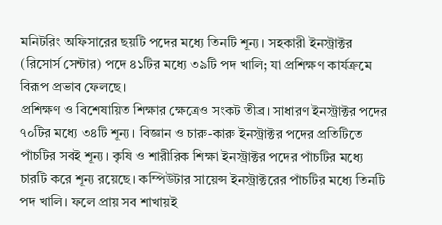মনিটরিং অফিসারের ছয়টি পদের মধ্যে তিনটি শূন্য। সহকারী ইনস্ট্রাক্টর (রিসোর্স সেন্টার) পদে ৪১টির মধ্যে ৩৯টি পদ খালি; যা প্রশিক্ষণ কার্যক্রমে বিরূপ প্রভাব ফেলছে।
প্রশিক্ষণ ও বিশেষায়িত শিক্ষার ক্ষেত্রেও সংকট তীব্র। সাধারণ ইনস্ট্রাক্টর পদের ৭০টির মধ্যে ৩৪টি শূন্য। বিজ্ঞান ও চারু-কারু ইনস্ট্রাক্টর পদের প্রতিটিতে পাঁচটির সবই শূন্য। কৃষি ও শারীরিক শিক্ষা ইনস্ট্রাক্টর পদের পাঁচটির মধ্যে চারটি করে শূন্য রয়েছে। কম্পিউটার সায়েন্স ইনস্ট্রাক্টরের পাঁচটির মধ্যে তিনটি পদ খালি। ফলে প্রায় সব শাখায়ই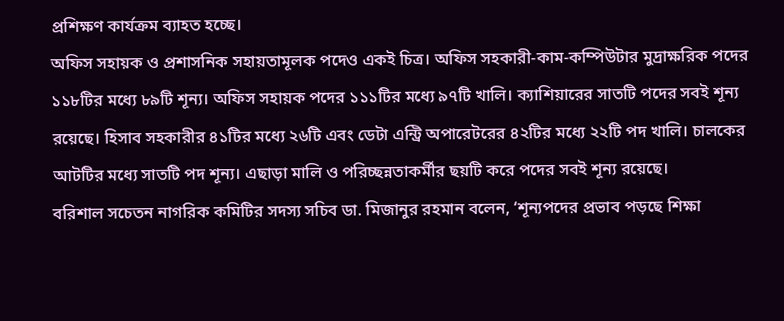প্রশিক্ষণ কার্যক্রম ব্যাহত হচ্ছে।
অফিস সহায়ক ও প্রশাসনিক সহায়তামূলক পদেও একই চিত্র। অফিস সহকারী-কাম-কম্পিউটার মুদ্রাক্ষরিক পদের ১১৮টির মধ্যে ৮৯টি শূন্য। অফিস সহায়ক পদের ১১১টির মধ্যে ৯৭টি খালি। ক্যাশিয়ারের সাতটি পদের সবই শূন্য রয়েছে। হিসাব সহকারীর ৪১টির মধ্যে ২৬টি এবং ডেটা এন্ট্রি অপারেটরের ৪২টির মধ্যে ২২টি পদ খালি। চালকের আটটির মধ্যে সাতটি পদ শূন্য। এছাড়া মালি ও পরিচ্ছন্নতাকর্মীর ছয়টি করে পদের সবই শূন্য রয়েছে।
বরিশাল সচেতন নাগরিক কমিটির সদস্য সচিব ডা. মিজানুর রহমান বলেন, ‘শূন্যপদের প্রভাব পড়ছে শিক্ষা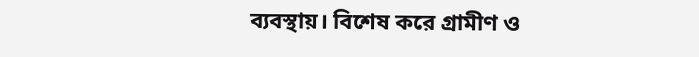ব্যবস্থায়। বিশেষ করে গ্রামীণ ও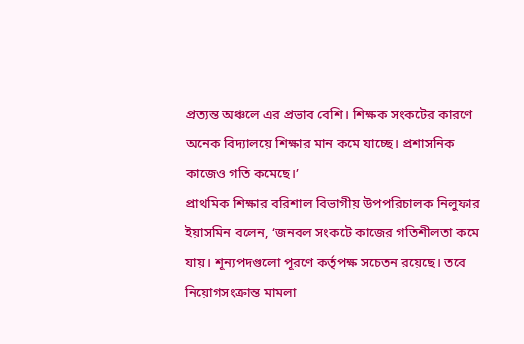প্রত্যন্ত অঞ্চলে এর প্রভাব বেশি। শিক্ষক সংকটের কারণে অনেক বিদ্যালয়ে শিক্ষার মান কমে যাচ্ছে। প্রশাসনিক কাজেও গতি কমেছে।’
প্রাথমিক শিক্ষার বরিশাল বিভাগীয় উপপরিচালক নিলুফার ইয়াসমিন বলেন, ‘জনবল সংকটে কাজের গতিশীলতা কমে যায়। শূন্যপদগুলো পূরণে কর্তৃপক্ষ সচেতন রয়েছে। তবে নিয়োগসংক্রান্ত মামলা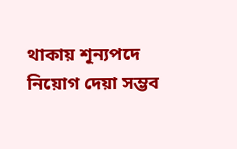থাকায় শূন্যপদে নিয়োগ দেয়া সম্ভব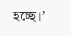হচ্ছে।’